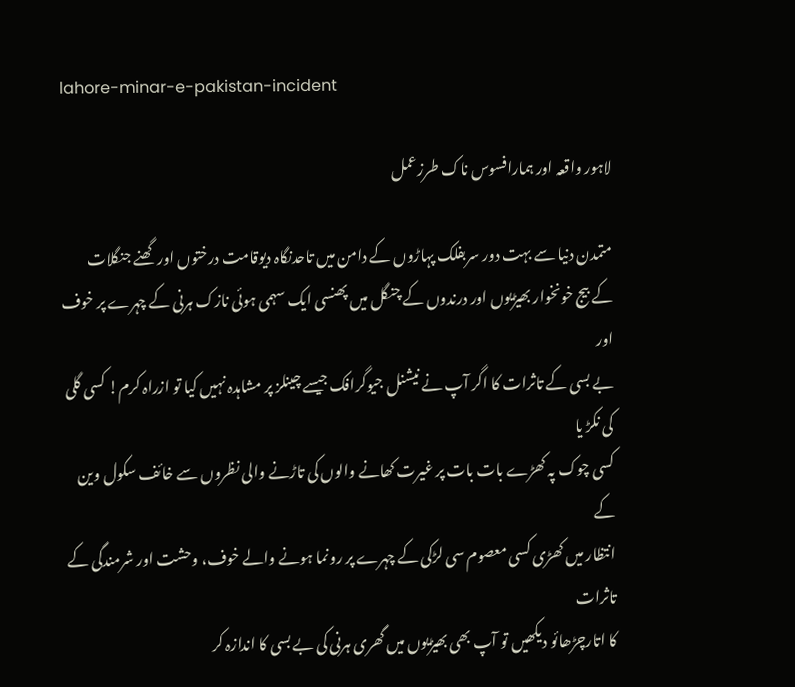lahore-minar-e-pakistan-incident

لاہور واقعہ اور ہمارافسوس ناک طرزعمل

متمدن دنیا سے بہت دور سربفلک پہاڑوں کے دامن میں تاحدنگاہ دیوقامت درختوں اور گھنے جنگلات
کے بیج خونخوار بھیڑیوں اور درندوں کے چنگل میں پھنسی ایک سہمی ہوئی نازک ہرنی کے چہرے پر خوف اور
بے بسی کے تاثرات کا اگر آپ نے نیشنل جیوگرافک جیسے چینلز پر مشاہدہ نہیں کیا تو ازراہ کرم! کسی گلی کی نکڑ یا
کسی چوک پہ کھڑے بات بات پر غیرت کھانے والوں کی تاڑنے والی نظروں سے خائف سکول وین کے
انتظار میں کھڑی کسی معصوم سی لڑکی کے چہرے پر رونما ہونے والے خوف، وحشت اور شرمندگی کے تاثرات
کا اتارچڑھائو دیکھیں تو آپ بھی بھیڑیوں میں گھری ہرنی کی بے بسی کا اندازہ کر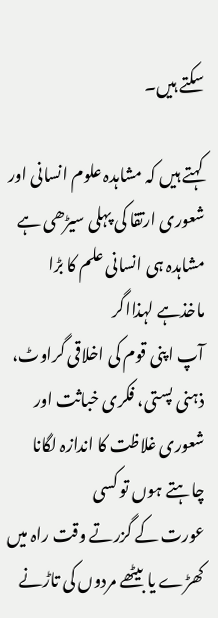سکتے ہیں۔

کہتے ہیں کہ مشاہدہ علوم انسانی اور شعوری ارتقا کی پہلی سیڑھی ہے مشاہدہ ہی انسانی علم کا بڑا ماخذہے لہذااگر
آپ اپنی قوم کی اخلاقی گراوٹ، ذہنی پستی، فکری خباثت اور شعوری غلاظت کا اندازہ لگانا چاہتے ہوں تو کسی
عورت کے گزرتے وقت راہ میں کھڑے یا بیٹھے مردوں کی تاڑنے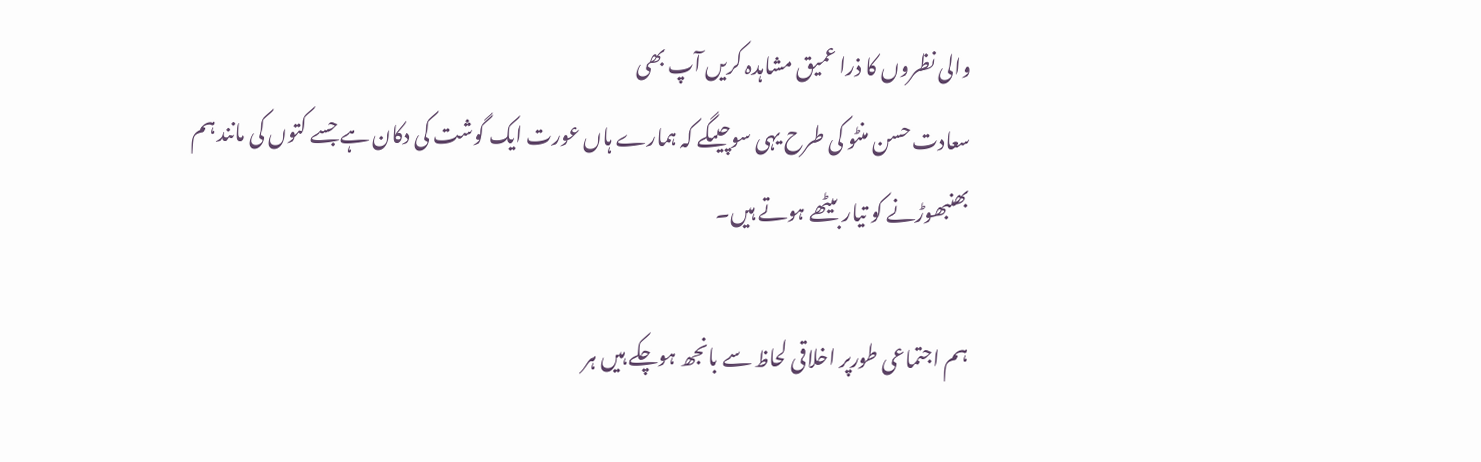والی نظروں کا ذرا عمیق مشاہدہ کریں آپ بھی
سعادت حسن منٹو کی طرح یہی سوچیںگے کہ ہمارے ہاں عورت ایک گوشت کی دکان ہے جسے کتوں کی مانند ہم
بھنبھوڑنے کو تیار بیٹھے ہوتے ہیں۔

ہم اجتماعی طورپر اخلاقی لحاظ سے بانجھ ہوچکے ہیں ہر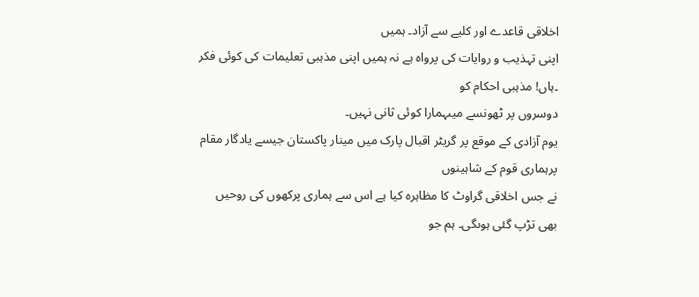اخلاقی قاعدے اور کلیے سے آزاد۔ ہمیں
اپنی تہذیب و روایات کی پرواہ ہے نہ ہمیں اپنی مذہبی تعلیمات کی کوئی فکر ۔ہاں! مذہبی احکام کو
دوسروں پر ٹھونسے میںہمارا کوئی ثانی نہیں۔
یوم آزادی کے موقع پر گریٹر اقبال پارک میں مینار پاکستان جیسے یادگار مقام پرہماری قوم کے شاہینوں
نے جس اخلاقی گراوٹ کا مظاہرہ کیا ہے اس سے ہماری پرکھوں کی روحیں بھی تڑپ گئی ہوںگی۔ ہم جو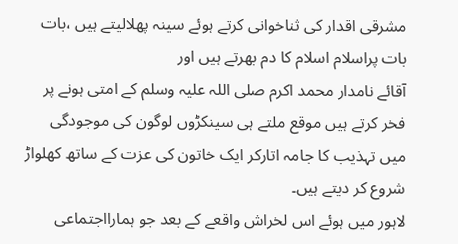مشرقی اقدار کی ثناخوانی کرتے ہوئے سینہ پھلالیتے ہیں ،بات بات پراسلام اسلام کا دم بھرتے ہیں اور
آقائے نامدار محمد اکرم صلی اللہ علیہ وسلم کے امتی ہونے پر فخر کرتے ہیں موقع ملتے ہی سینکڑوں لوگون کی موجودگی
میں تہذیب کا جامہ اتارکر ایک خاتون کی عزت کے ساتھ کھلواڑ شروع کر دیتے ہیں۔
لاہور میں ہوئے اس لخراش واقعے کے بعد جو ہمارااجتماعی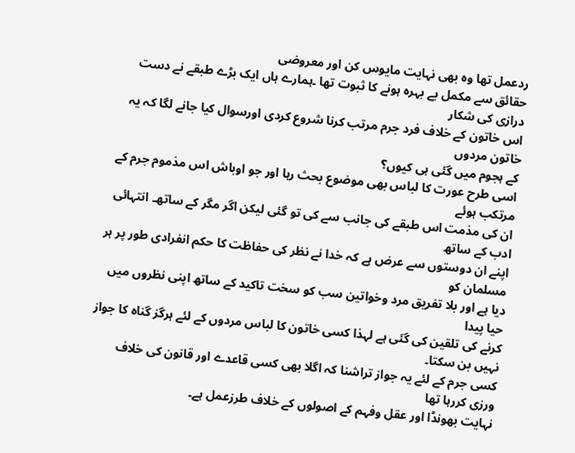ردعمل تھا وہ بھی نہایت مایوس کن اور معروضی
حقائق سے مکمل بے بہرہ ہونے کا ثبوت تھا ۔ہمارے ہاں ایک بڑے طبقے نے دست درازی کی شکار
اس خاتون کے خلاف فرد جرم مرتب کرنا شروع کردی اورسوال کیا جانے لگا کہ یہ خاتون مردوں
کے ہجوم میں گئی ہی کیوں؟
اسی طرح عورت کا لباس بھی موضوع بحث رہا اور جو اوباش اس مذموم جرم کے مرتکب ہوئے
ان کی مذمت اس طبقے کی جانب سے کی تو گئی لیکن اگر مگر کے ساتھ۔ انتہائی ادب کے ساتھ
اپنے ان دوستوں سے عرض ہے کہ خدا نے نظر کی حفاظت کا حکم انفرادی طور پر ہر مسلمان کو
دیا ہے اور بلا تفریق مرد وخواتین سب کو سخت تاکید کے ساتھ اپنی نظروں میں حیا پیدا
کرنے کی تلقین کی گئی ہے لہذا کسی خاتون کا لباس مردوں کے لئے ہرگز گناہ کا جواز نہیں بن سکتا۔
کسی جرم کے لئے یہ جواز تراشنا کہ اگلا بھی کسی قاعدے اور قانون کی خلاف ورزی کررہا تھا
نہایت بھونڈا اور عقل وفہم کے اصولوں کے خلاف طرزعمل ہے۔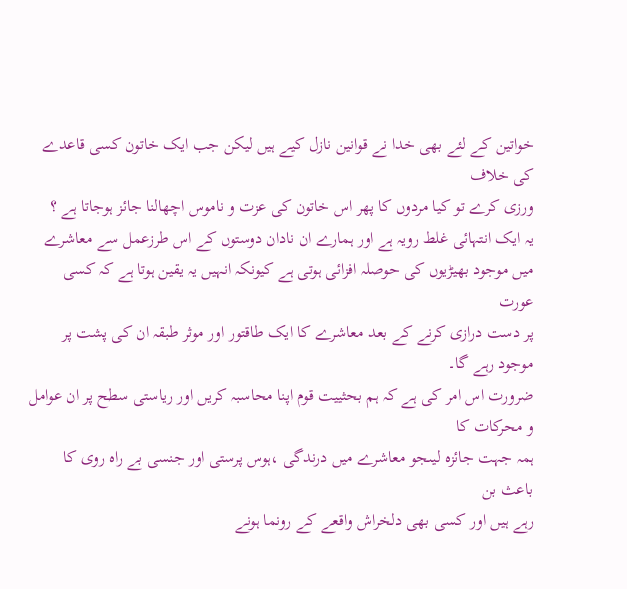خواتین کے لئے بھی خدا نے قوانین نازل کیے ہیں لیکن جب ایک خاتون کسی قاعدے کی خلاف
ورزی کرے تو کیا مردوں کا پھر اس خاتون کی عزت و ناموس اچھالنا جائز ہوجاتا ہے ؟
یہ ایک انتہائی غلط رویہ ہے اور ہمارے ان نادان دوستوں کے اس طرزعمل سے معاشرے
میں موجود بھیڑیوں کی حوصلہ افزائی ہوتی ہے کیونکہ انہیں یہ یقین ہوتا ہے کہ کسی عورت
پر دست درازی کرنے کے بعد معاشرے کا ایک طاقتور اور موثر طبقہ ان کی پشت پر موجود رہے گا۔
ضرورت اس امر کی ہے کہ ہم بحثییت قوم اپنا محاسبہ کریں اور ریاستی سطح پر ان عوامل و محرکات کا
ہمہ جہت جائزہ لیںجو معاشرے میں درندگی ،ہوس پرستی اور جنسی بے راہ روی کا باعث بن
رہے ہیں اور کسی بھی دلخراش واقعے کے رونما ہونے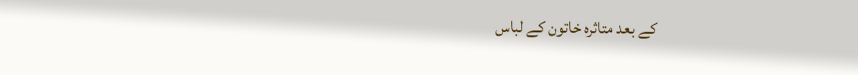کے بعد متاثرہ خاتون کے لباس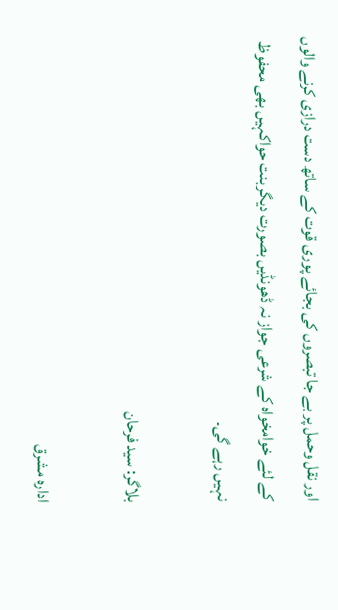اور نقل وحمل پر بے جا تبصروں کی بجائے پوری قوت کے ساتھ دست درازی کرنے والوں
کے لئے خوامخواہ کے شرعی جواز نہ ڈھونڈیں بصورت دیگربنت حواکہیں بھی محفوظ نہیں رہے گی۔

بلاگر: سید فرحان

ادارہ مشرق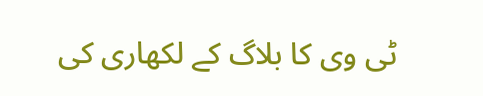ٹی وی کا بلاگ کے لکھاری کی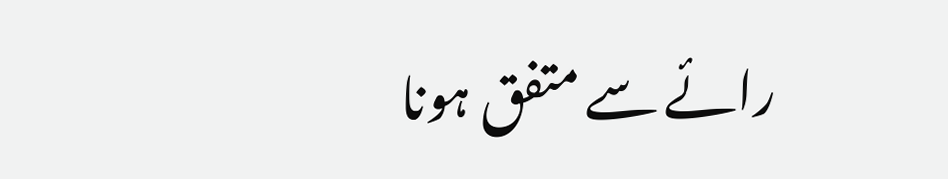رائے سے متفق ہونا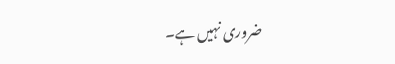ضروری نہیں ہے۔